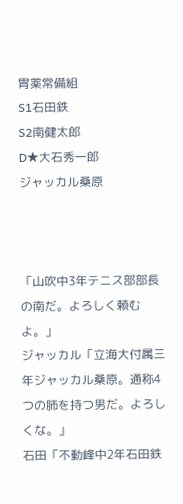胃薬常備組
S1石田鉄
S2南健太郎
D★大石秀一郎
ジャッカル桑原



「山吹中3年テニス部部長の南だ。よろしく頼むよ。」
ジャッカル「立海大付属三年ジャッカル桑原。通称4つの肺を持つ男だ。よろしくな。」
石田「不動峰中2年石田鉄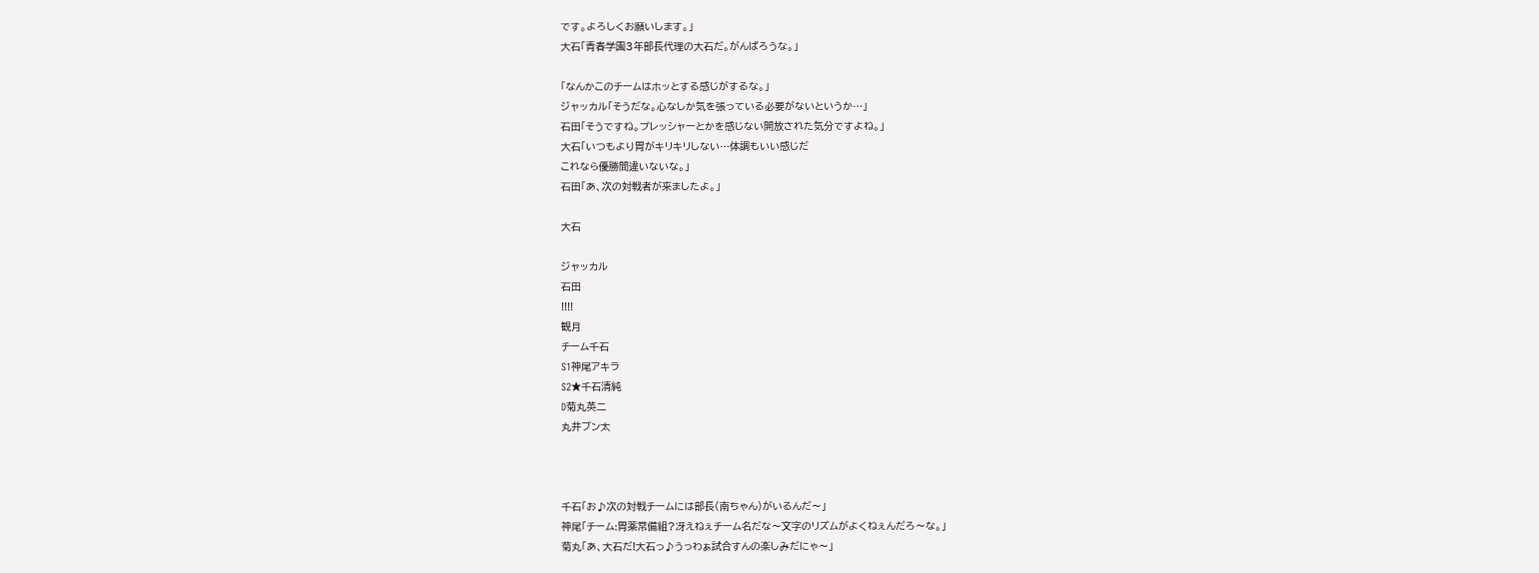です。よろしくお願いします。」
大石「青春学園3年部長代理の大石だ。がんばろうな。」

「なんかこのチームはホッとする感じがするな。」
ジャッカル「そうだな。心なしか気を張っている必要がないというか…」
石田「そうですね。プレッシャーとかを感じない開放された気分ですよね。」
大石「いつもより胃がキリキリしない…体調もいい感じだ
これなら優勝間違いないな。」
石田「あ、次の対戦者が来ましたよ。」

大石

ジャッカル
石田
!!!!
観月
チーム千石
S1神尾アキラ
S2★千石清純
D菊丸英二
丸井ブン太



千石「お♪次の対戦チームには部長(南ちゃん)がいるんだ〜」
神尾「チーム:胃薬常備組?冴えねぇチーム名だな〜文字のリズムがよくねぇんだろ〜な。」
菊丸「あ、大石だ!大石っ♪うっわぁ試合すんの楽しみだにゃ〜」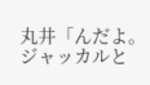丸井「んだよ。ジャッカルと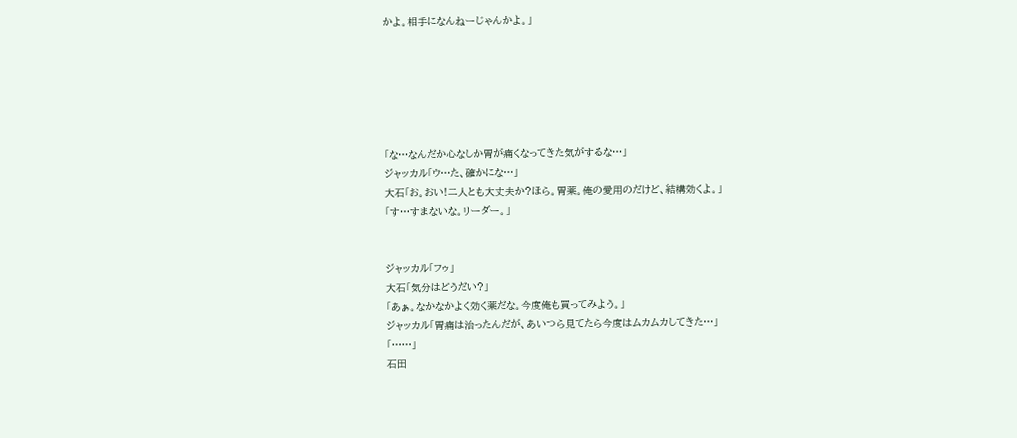かよ。相手になんねーじゃんかよ。」






「な…なんだか心なしか胃が痛くなってきた気がするな…」
ジャッカル「ウ…た、確かにな…」
大石「お。おい!二人とも大丈夫か?ほら。胃薬。俺の愛用のだけど、結構効くよ。」
「す…すまないな。リーダー。」


ジャッカル「フゥ」
大石「気分はどうだい?」
「あぁ。なかなかよく効く薬だな。今度俺も買ってみよう。」
ジャッカル「胃痛は治ったんだが、あいつら見てたら今度はムカムカしてきた…」
「……」
石田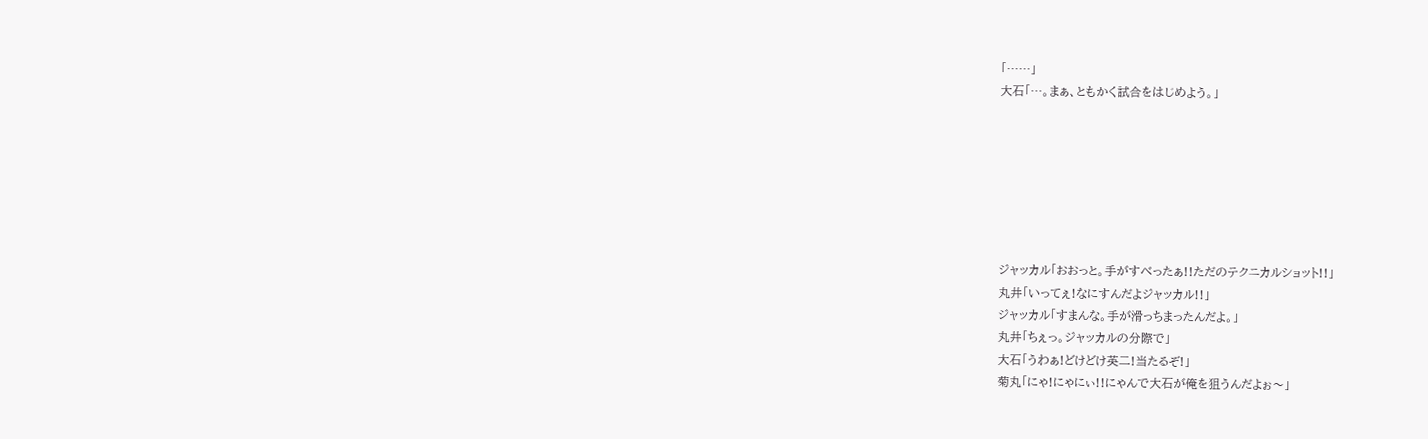「……」
大石「…。まぁ、ともかく試合をはじめよう。」







ジャッカル「おおっと。手がすべったぁ!!ただのテクニカルショット!!」
丸井「いってぇ!なにすんだよジャッカル!!」
ジャッカル「すまんな。手が滑っちまったんだよ。」
丸井「ちぇっ。ジャッカルの分際で」
大石「うわぁ!どけどけ英二!当たるぞ!」
菊丸「にゃ!にゃにぃ!!にゃんで大石が俺を狙うんだよぉ〜」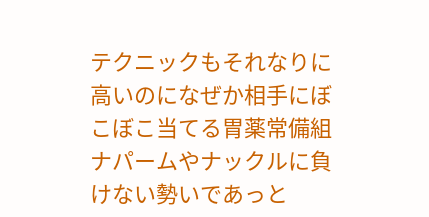テクニックもそれなりに高いのになぜか相手にぼこぼこ当てる胃薬常備組
ナパームやナックルに負けない勢いであっと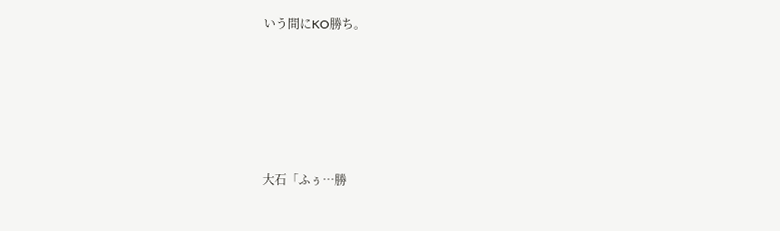いう間にKO勝ち。







大石「ふぅ…勝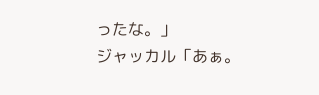ったな。」
ジャッカル「あぁ。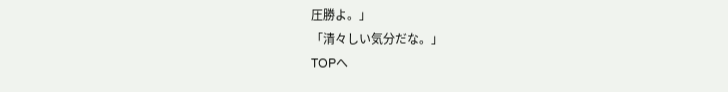圧勝よ。」
「清々しい気分だな。」
TOPへ